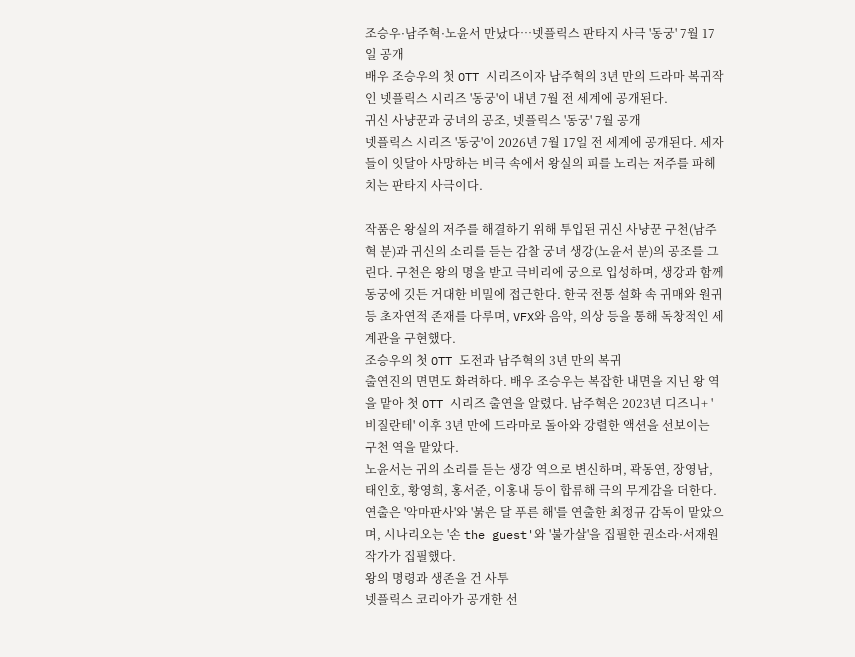조승우·남주혁·노윤서 만났다…넷플릭스 판타지 사극 '동궁' 7월 17일 공개
배우 조승우의 첫 OTT 시리즈이자 남주혁의 3년 만의 드라마 복귀작인 넷플릭스 시리즈 '동궁'이 내년 7월 전 세계에 공개된다.
귀신 사냥꾼과 궁녀의 공조, 넷플릭스 '동궁' 7월 공개
넷플릭스 시리즈 '동궁'이 2026년 7월 17일 전 세계에 공개된다. 세자들이 잇달아 사망하는 비극 속에서 왕실의 피를 노리는 저주를 파헤치는 판타지 사극이다.

작품은 왕실의 저주를 해결하기 위해 투입된 귀신 사냥꾼 구천(남주혁 분)과 귀신의 소리를 듣는 감찰 궁녀 생강(노윤서 분)의 공조를 그린다. 구천은 왕의 명을 받고 극비리에 궁으로 입성하며, 생강과 함께 동궁에 깃든 거대한 비밀에 접근한다. 한국 전통 설화 속 귀매와 원귀 등 초자연적 존재를 다루며, VFX와 음악, 의상 등을 통해 독창적인 세계관을 구현했다.
조승우의 첫 OTT 도전과 남주혁의 3년 만의 복귀
출연진의 면면도 화려하다. 배우 조승우는 복잡한 내면을 지닌 왕 역을 맡아 첫 OTT 시리즈 출연을 알렸다. 남주혁은 2023년 디즈니+ '비질란테' 이후 3년 만에 드라마로 돌아와 강렬한 액션을 선보이는 구천 역을 맡았다.
노윤서는 귀의 소리를 듣는 생강 역으로 변신하며, 곽동연, 장영남, 태인호, 황영희, 홍서준, 이홍내 등이 합류해 극의 무게감을 더한다. 연출은 '악마판사'와 '붉은 달 푸른 해'를 연출한 최정규 감독이 맡았으며, 시나리오는 '손 the guest'와 '불가살'을 집필한 권소라·서재원 작가가 집필했다.
왕의 명령과 생존을 건 사투
넷플릭스 코리아가 공개한 선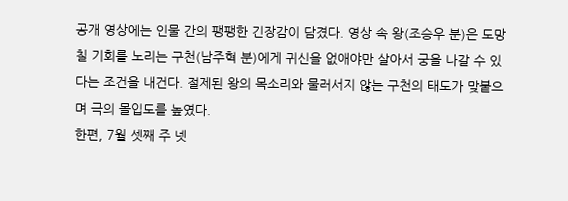공개 영상에는 인물 간의 팽팽한 긴장감이 담겼다. 영상 속 왕(조승우 분)은 도망칠 기회를 노리는 구천(남주혁 분)에게 귀신을 없애야만 살아서 궁을 나갈 수 있다는 조건을 내건다. 절제된 왕의 목소리와 물러서지 않는 구천의 태도가 맞붙으며 극의 몰입도를 높였다.
한편, 7월 셋째 주 넷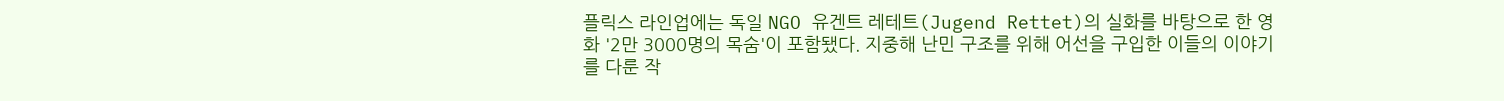플릭스 라인업에는 독일 NGO 유겐트 레테트(Jugend Rettet)의 실화를 바탕으로 한 영화 '2만 3000명의 목숨'이 포함됐다. 지중해 난민 구조를 위해 어선을 구입한 이들의 이야기를 다룬 작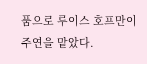품으로 루이스 호프만이 주연을 맡았다.